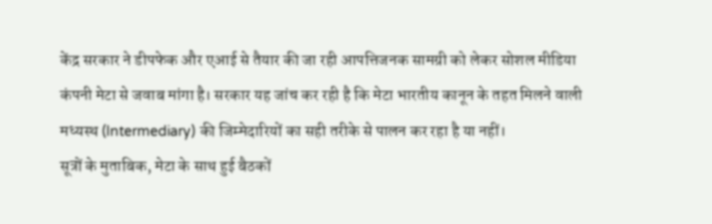केंद्र सरकार ने डीपफेक और एआई से तैयार की जा रही आपत्तिजनक सामग्री को लेकर सोशल मीडिया कंपनी मेटा से जवाब मांगा है। सरकार यह जांच कर रही है कि मेटा भारतीय कानून के तहत मिलने वाली मध्यस्थ (Intermediary) की जिम्मेदारियों का सही तरीके से पालन कर रहा है या नहीं।
सूत्रों के मुताबिक, मेटा के साथ हुई बैठकों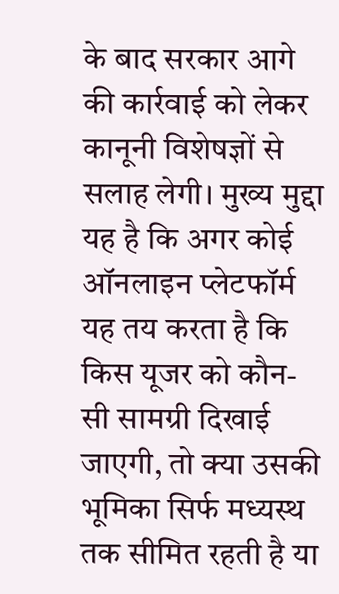के बाद सरकार आगे की कार्रवाई को लेकर कानूनी विशेषज्ञों से सलाह लेगी। मुख्य मुद्दा यह है कि अगर कोई ऑनलाइन प्लेटफॉर्म यह तय करता है कि किस यूजर को कौन-सी सामग्री दिखाई जाएगी, तो क्या उसकी भूमिका सिर्फ मध्यस्थ तक सीमित रहती है या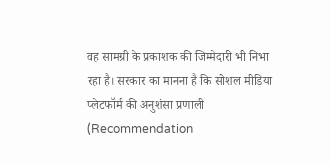वह सामग्री के प्रकाशक की जिम्मेदारी भी निभा रहा है। सरकार का मानना है कि सोशल मीडिया प्लेटफॉर्म की अनुशंसा प्रणाली (Recommendation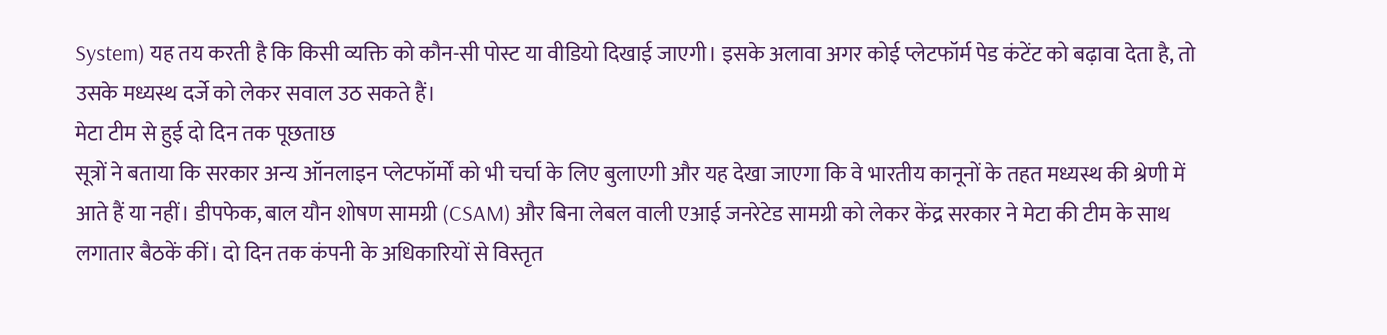System) यह तय करती है कि किसी व्यक्ति को कौन-सी पोस्ट या वीडियो दिखाई जाएगी। इसके अलावा अगर कोई प्लेटफॉर्म पेड कंटेंट को बढ़ावा देता है, तो उसके मध्यस्थ दर्जे को लेकर सवाल उठ सकते हैं।
मेटा टीम से हुई दो दिन तक पूछताछ
सूत्रों ने बताया कि सरकार अन्य ऑनलाइन प्लेटफॉर्मों को भी चर्चा के लिए बुलाएगी और यह देखा जाएगा कि वे भारतीय कानूनों के तहत मध्यस्थ की श्रेणी में आते हैं या नहीं। डीपफेक, बाल यौन शोषण सामग्री (CSAM) और बिना लेबल वाली एआई जनरेटेड सामग्री को लेकर केंद्र सरकार ने मेटा की टीम के साथ लगातार बैठकें कीं। दो दिन तक कंपनी के अधिकारियों से विस्तृत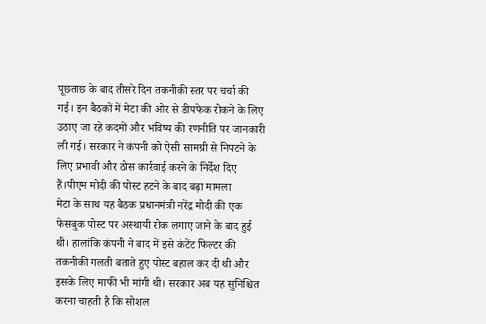पूछताछ के बाद तीसरे दिन तकनीकी स्तर पर चर्चा की गई। इन बैठकों में मेटा की ओर से डीपफेक रोकने के लिए उठाए जा रहे कदमों और भविष्य की रणनीति पर जानकारी ली गई। सरकार ने कंपनी को ऐसी सामग्री से निपटने के लिए प्रभावी और ठोस कार्रवाई करने के निर्देश दिए हैं।पीएम मोदी की पोस्ट हटने के बाद बढ़ा मामला
मेटा के साथ यह बैठक प्रधानमंत्री नरेंद्र मोदी की एक फेसबुक पोस्ट पर अस्थायी रोक लगाए जाने के बाद हुई थी। हालांकि कंपनी ने बाद में इसे कंटेंट फिल्टर की तकनीकी गलती बताते हुए पोस्ट बहाल कर दी थी और इसके लिए माफी भी मांगी थी। सरकार अब यह सुनिश्चित करना चाहती है कि सोशल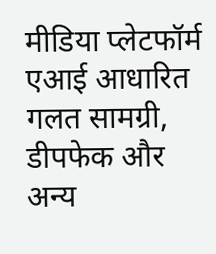मीडिया प्लेटफॉर्म एआई आधारित गलत सामग्री, डीपफेक और अन्य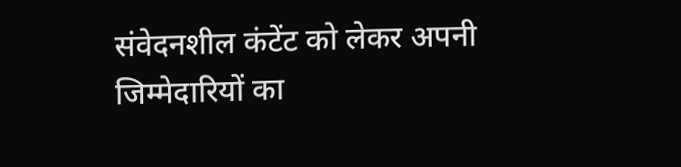संवेदनशील कंटेंट को लेकर अपनी जिम्मेदारियों का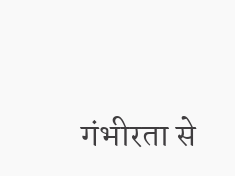गंभीरता से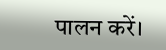पालन करें।